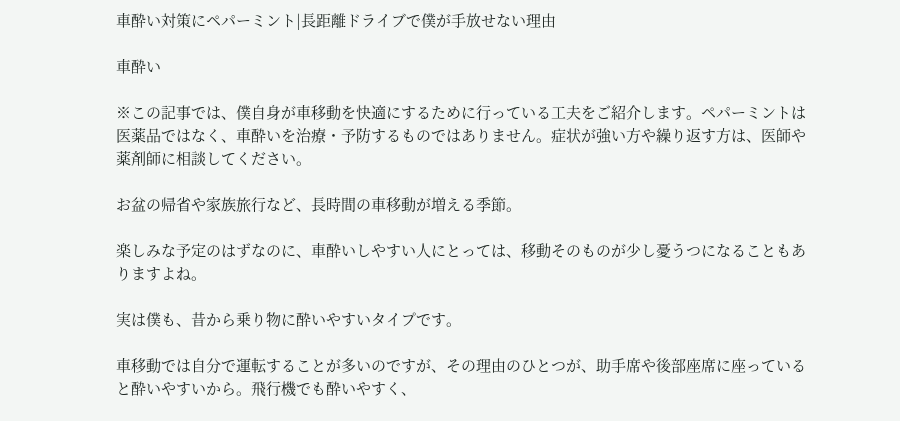車酔い対策にペパーミント|長距離ドライブで僕が手放せない理由

車酔い

※この記事では、僕自身が車移動を快適にするために行っている工夫をご紹介します。ペパーミントは医薬品ではなく、車酔いを治療・予防するものではありません。症状が強い方や繰り返す方は、医師や薬剤師に相談してください。

お盆の帰省や家族旅行など、長時間の車移動が増える季節。

楽しみな予定のはずなのに、車酔いしやすい人にとっては、移動そのものが少し憂うつになることもありますよね。

実は僕も、昔から乗り物に酔いやすいタイプです。

車移動では自分で運転することが多いのですが、その理由のひとつが、助手席や後部座席に座っていると酔いやすいから。飛行機でも酔いやすく、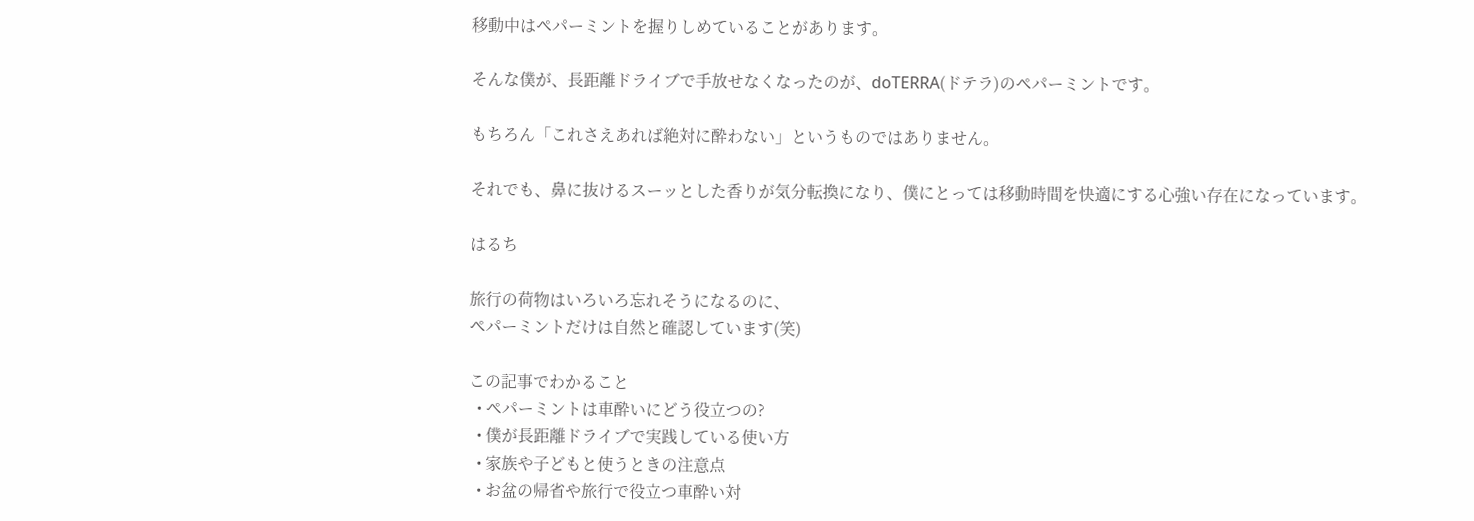移動中はペパーミントを握りしめていることがあります。

そんな僕が、長距離ドライブで手放せなくなったのが、doTERRA(ドテラ)のペパーミントです。

もちろん「これさえあれば絶対に酔わない」というものではありません。

それでも、鼻に抜けるスーッとした香りが気分転換になり、僕にとっては移動時間を快適にする心強い存在になっています。

はるち

旅行の荷物はいろいろ忘れそうになるのに、
ペパーミントだけは自然と確認しています(笑)

この記事でわかること
  • ペパーミントは車酔いにどう役立つの?
  • 僕が長距離ドライブで実践している使い方
  • 家族や子どもと使うときの注意点
  • お盆の帰省や旅行で役立つ車酔い対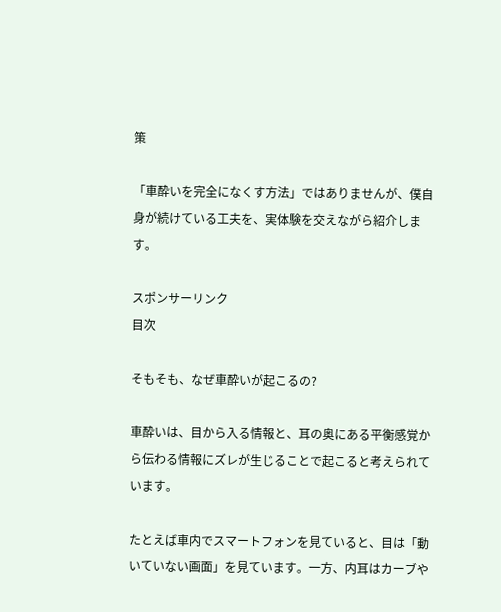策

「車酔いを完全になくす方法」ではありませんが、僕自身が続けている工夫を、実体験を交えながら紹介します。

スポンサーリンク
目次

そもそも、なぜ車酔いが起こるの?

車酔いは、目から入る情報と、耳の奥にある平衡感覚から伝わる情報にズレが生じることで起こると考えられています。

たとえば車内でスマートフォンを見ていると、目は「動いていない画面」を見ています。一方、内耳はカーブや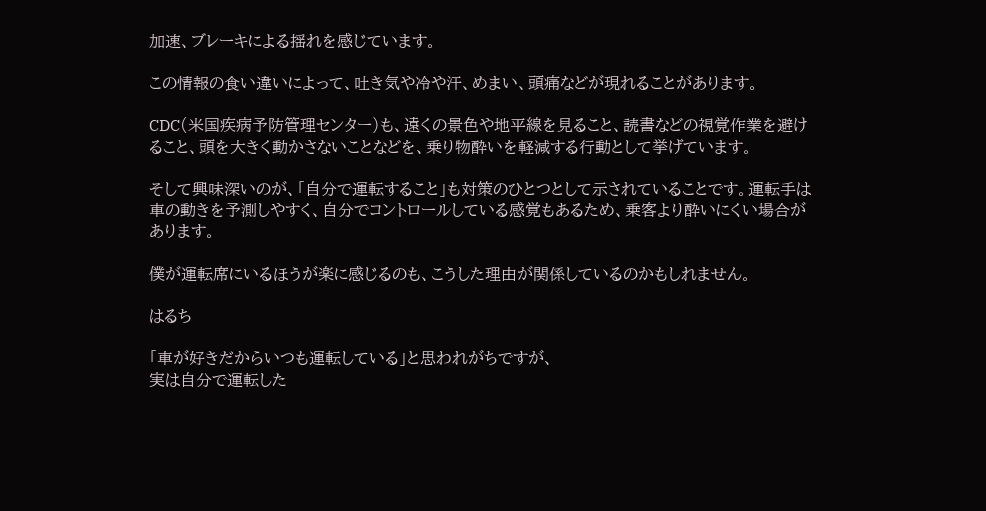加速、ブレーキによる揺れを感じています。

この情報の食い違いによって、吐き気や冷や汗、めまい、頭痛などが現れることがあります。

CDC(米国疾病予防管理センター)も、遠くの景色や地平線を見ること、読書などの視覚作業を避けること、頭を大きく動かさないことなどを、乗り物酔いを軽減する行動として挙げています。

そして興味深いのが、「自分で運転すること」も対策のひとつとして示されていることです。運転手は車の動きを予測しやすく、自分でコントロールしている感覚もあるため、乗客より酔いにくい場合があります。

僕が運転席にいるほうが楽に感じるのも、こうした理由が関係しているのかもしれません。

はるち

「車が好きだからいつも運転している」と思われがちですが、
実は自分で運転した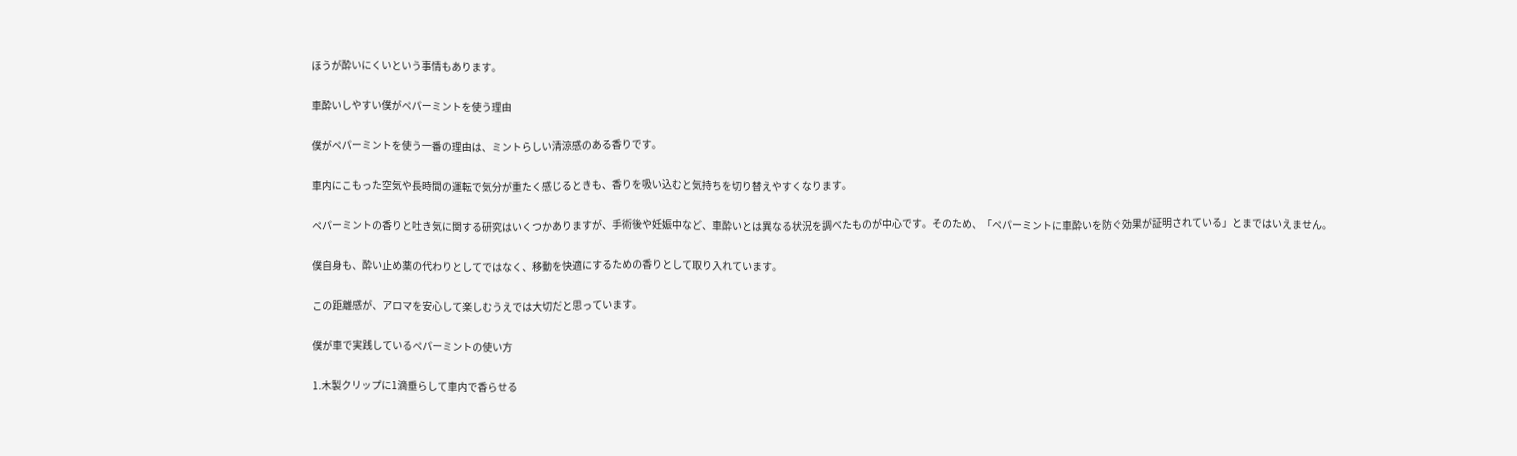ほうが酔いにくいという事情もあります。

車酔いしやすい僕がペパーミントを使う理由

僕がペパーミントを使う一番の理由は、ミントらしい清涼感のある香りです。

車内にこもった空気や長時間の運転で気分が重たく感じるときも、香りを吸い込むと気持ちを切り替えやすくなります。

ペパーミントの香りと吐き気に関する研究はいくつかありますが、手術後や妊娠中など、車酔いとは異なる状況を調べたものが中心です。そのため、「ペパーミントに車酔いを防ぐ効果が証明されている」とまではいえません。

僕自身も、酔い止め薬の代わりとしてではなく、移動を快適にするための香りとして取り入れています。

この距離感が、アロマを安心して楽しむうえでは大切だと思っています。

僕が車で実践しているペパーミントの使い方

1.木製クリップに1滴垂らして車内で香らせる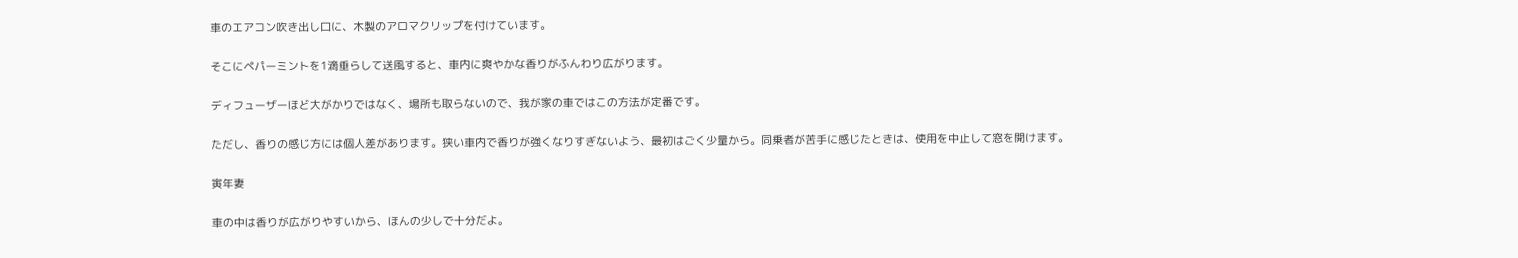車のエアコン吹き出し口に、木製のアロマクリップを付けています。

そこにペパーミントを1滴垂らして送風すると、車内に爽やかな香りがふんわり広がります。

ディフューザーほど大がかりではなく、場所も取らないので、我が家の車ではこの方法が定番です。

ただし、香りの感じ方には個人差があります。狭い車内で香りが強くなりすぎないよう、最初はごく少量から。同乗者が苦手に感じたときは、使用を中止して窓を開けます。

寅年妻

車の中は香りが広がりやすいから、ほんの少しで十分だよ。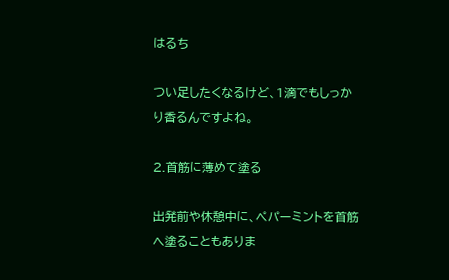はるち

つい足したくなるけど、1滴でもしっかり香るんですよね。

2.首筋に薄めて塗る

出発前や休憩中に、ペパーミントを首筋へ塗ることもありま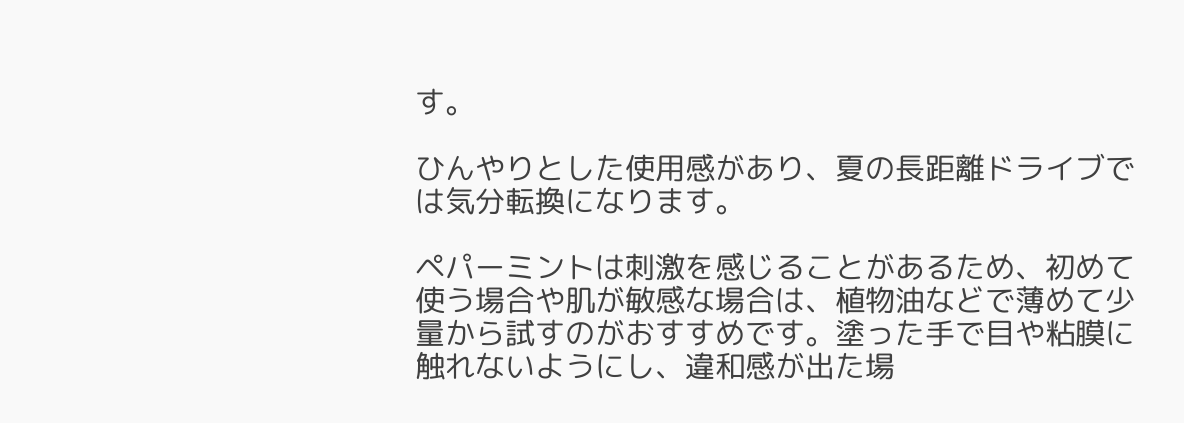す。

ひんやりとした使用感があり、夏の長距離ドライブでは気分転換になります。

ペパーミントは刺激を感じることがあるため、初めて使う場合や肌が敏感な場合は、植物油などで薄めて少量から試すのがおすすめです。塗った手で目や粘膜に触れないようにし、違和感が出た場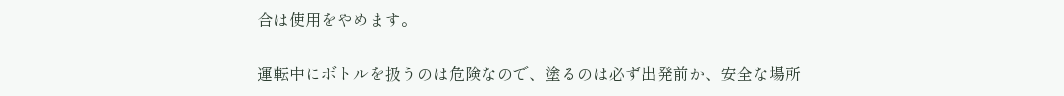合は使用をやめます。

運転中にボトルを扱うのは危険なので、塗るのは必ず出発前か、安全な場所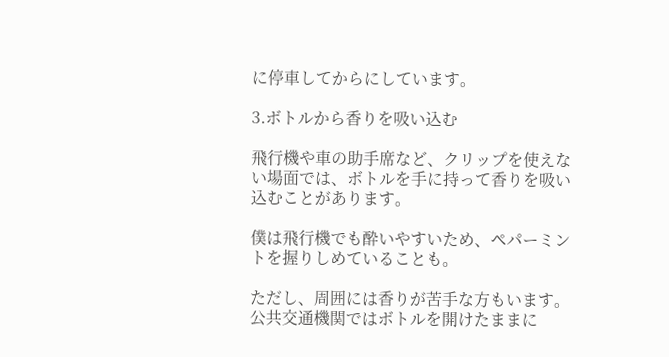に停車してからにしています。

3.ボトルから香りを吸い込む

飛行機や車の助手席など、クリップを使えない場面では、ボトルを手に持って香りを吸い込むことがあります。

僕は飛行機でも酔いやすいため、ペパーミントを握りしめていることも。

ただし、周囲には香りが苦手な方もいます。公共交通機関ではボトルを開けたままに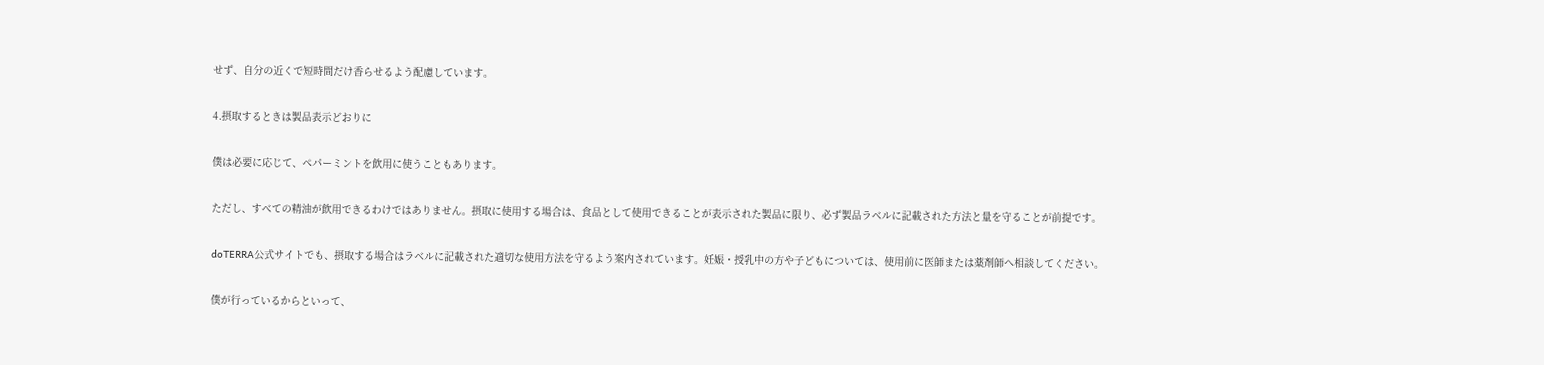せず、自分の近くで短時間だけ香らせるよう配慮しています。

4.摂取するときは製品表示どおりに

僕は必要に応じて、ペパーミントを飲用に使うこともあります。

ただし、すべての精油が飲用できるわけではありません。摂取に使用する場合は、食品として使用できることが表示された製品に限り、必ず製品ラベルに記載された方法と量を守ることが前提です。

doTERRA公式サイトでも、摂取する場合はラベルに記載された適切な使用方法を守るよう案内されています。妊娠・授乳中の方や子どもについては、使用前に医師または薬剤師へ相談してください。

僕が行っているからといって、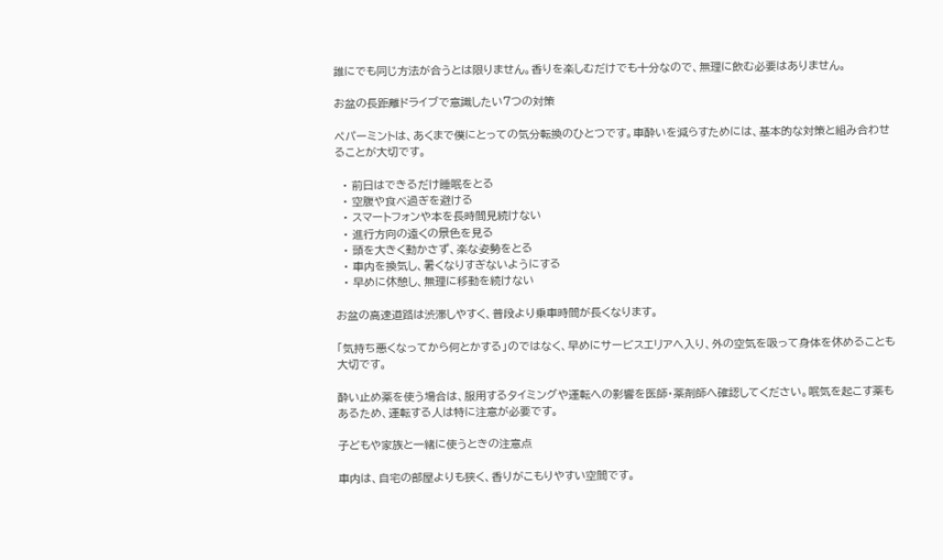誰にでも同じ方法が合うとは限りません。香りを楽しむだけでも十分なので、無理に飲む必要はありません。

お盆の長距離ドライブで意識したい7つの対策

ペパーミントは、あくまで僕にとっての気分転換のひとつです。車酔いを減らすためには、基本的な対策と組み合わせることが大切です。

  • 前日はできるだけ睡眠をとる
  • 空腹や食べ過ぎを避ける
  • スマートフォンや本を長時間見続けない
  • 進行方向の遠くの景色を見る
  • 頭を大きく動かさず、楽な姿勢をとる
  • 車内を換気し、暑くなりすぎないようにする
  • 早めに休憩し、無理に移動を続けない

お盆の高速道路は渋滞しやすく、普段より乗車時間が長くなります。

「気持ち悪くなってから何とかする」のではなく、早めにサービスエリアへ入り、外の空気を吸って身体を休めることも大切です。

酔い止め薬を使う場合は、服用するタイミングや運転への影響を医師・薬剤師へ確認してください。眠気を起こす薬もあるため、運転する人は特に注意が必要です。

子どもや家族と一緒に使うときの注意点

車内は、自宅の部屋よりも狭く、香りがこもりやすい空間です。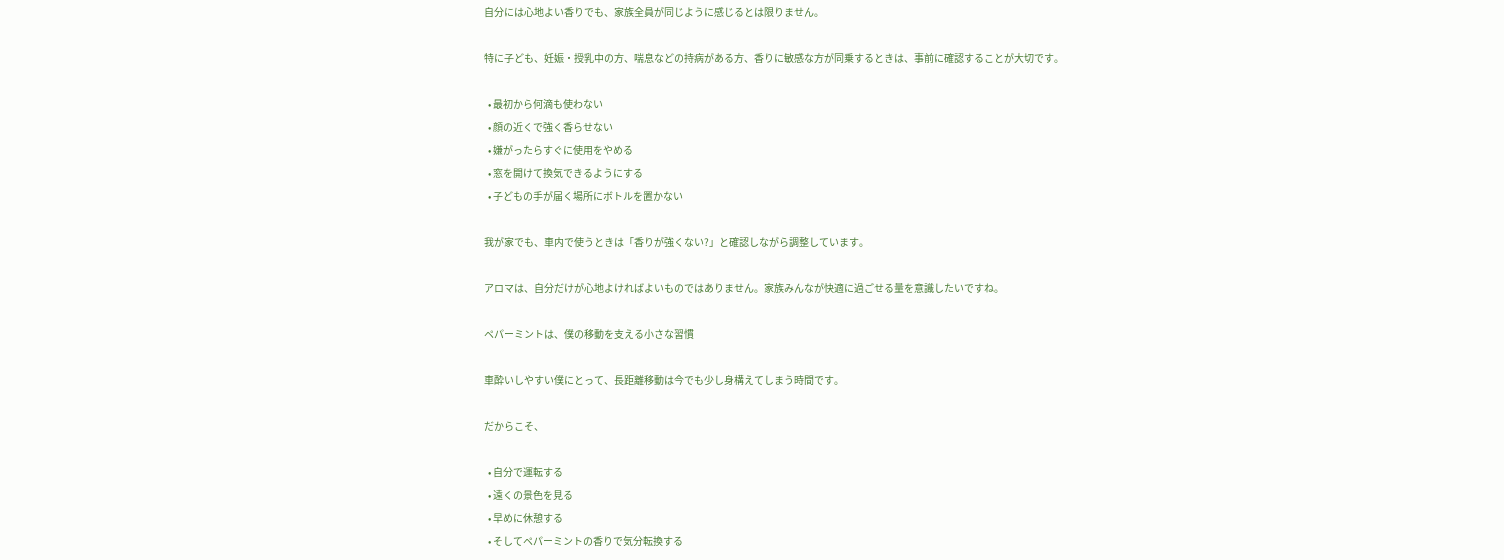自分には心地よい香りでも、家族全員が同じように感じるとは限りません。

特に子ども、妊娠・授乳中の方、喘息などの持病がある方、香りに敏感な方が同乗するときは、事前に確認することが大切です。

  • 最初から何滴も使わない
  • 顔の近くで強く香らせない
  • 嫌がったらすぐに使用をやめる
  • 窓を開けて換気できるようにする
  • 子どもの手が届く場所にボトルを置かない

我が家でも、車内で使うときは「香りが強くない?」と確認しながら調整しています。

アロマは、自分だけが心地よければよいものではありません。家族みんなが快適に過ごせる量を意識したいですね。

ペパーミントは、僕の移動を支える小さな習慣

車酔いしやすい僕にとって、長距離移動は今でも少し身構えてしまう時間です。

だからこそ、

  • 自分で運転する
  • 遠くの景色を見る
  • 早めに休憩する
  • そしてペパーミントの香りで気分転換する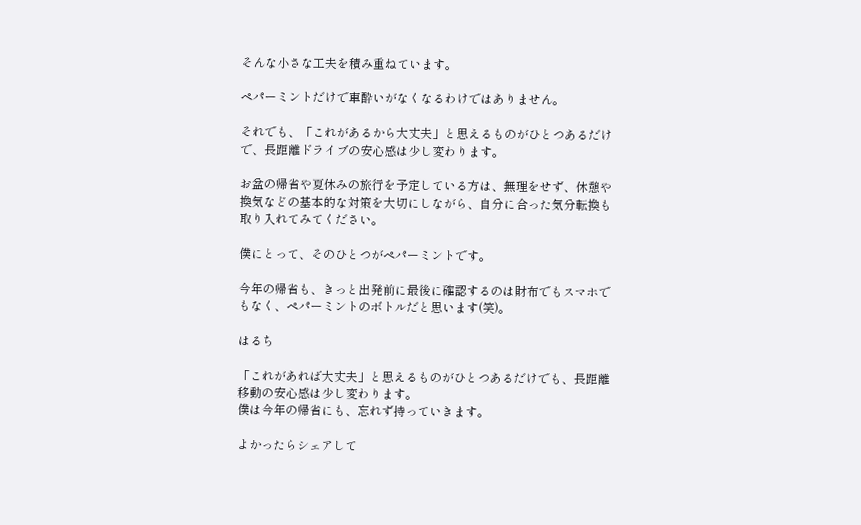そんな小さな工夫を積み重ねています。

ペパーミントだけで車酔いがなくなるわけではありません。

それでも、「これがあるから大丈夫」と思えるものがひとつあるだけで、長距離ドライブの安心感は少し変わります。

お盆の帰省や夏休みの旅行を予定している方は、無理をせず、休憩や換気などの基本的な対策を大切にしながら、自分に合った気分転換も取り入れてみてください。

僕にとって、そのひとつがペパーミントです。

今年の帰省も、きっと出発前に最後に確認するのは財布でもスマホでもなく、ペパーミントのボトルだと思います(笑)。

はるち

「これがあれば大丈夫」と思えるものがひとつあるだけでも、長距離移動の安心感は少し変わります。
僕は今年の帰省にも、忘れず持っていきます。

よかったらシェアして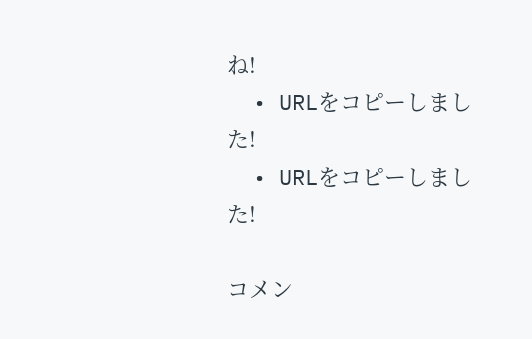ね!
  • URLをコピーしました!
  • URLをコピーしました!

コメン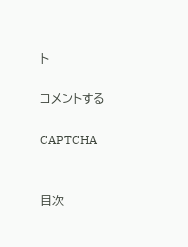ト

コメントする

CAPTCHA


目次